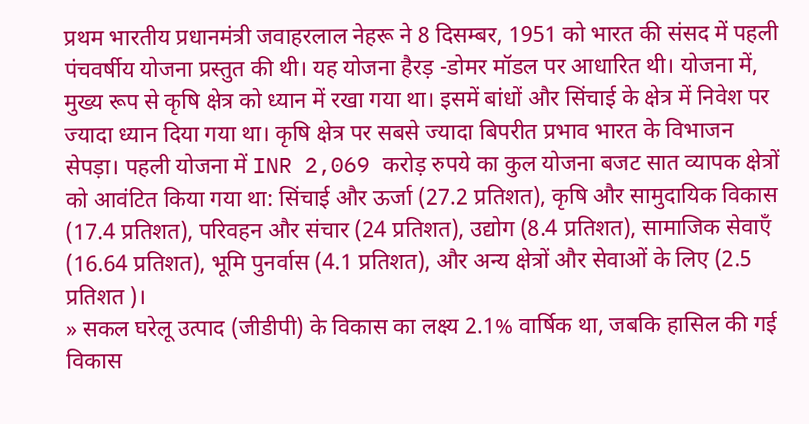प्रथम भारतीय प्रधानमंत्री जवाहरलाल नेहरू ने 8 दिसम्बर, 1951 को भारत की संसद में पहली पंचवर्षीय योजना प्रस्तुत की थी। यह योजना हैरड़ -डोमर मॉडल पर आधारित थी। योजना में, मुख्य रूप से कृषि क्षेत्र को ध्यान में रखा गया था। इसमें बांधों और सिंचाई के क्षेत्र में निवेश पर ज्यादा ध्यान दिया गया था। कृषि क्षेत्र पर सबसे ज्यादा बिपरीत प्रभाव भारत के विभाजन सेपड़ा। पहली योजना में INR 2,069 करोड़ रुपये का कुल योजना बजट सात व्यापक क्षेत्रों को आवंटित किया गया था: सिंचाई और ऊर्जा (27.2 प्रतिशत), कृषि और सामुदायिक विकास (17.4 प्रतिशत), परिवहन और संचार (24 प्रतिशत), उद्योग (8.4 प्रतिशत), सामाजिक सेवाएँ (16.64 प्रतिशत), भूमि पुनर्वास (4.1 प्रतिशत), और अन्य क्षेत्रों और सेवाओं के लिए (2.5 प्रतिशत )।
» सकल घरेलू उत्पाद (जीडीपी) के विकास का लक्ष्य 2.1% वार्षिक था, जबकि हासिल की गई विकास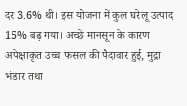दर 3.6% थी। इस योजना में कुल घरेलू उत्पाद 15% बढ़ गया। अच्छे मानसून के कारण अपेक्षाकृत उच्च फसल की पैदावार हुई, मुद्रा भंडार तथा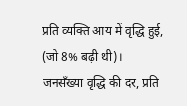प्रति व्यक्ति आय में वृद्धि हुई, (जो 8% बढ़ी थी)। जनसँख्या वृद्धि की दर, प्रति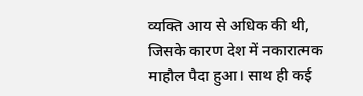व्यक्ति आय से अधिक की थी, जिसके कारण देश में नकारात्मक माहौल पैदा हुआ। साथ ही कई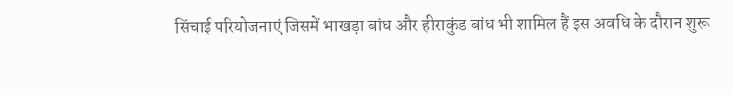सिंचाई परियोजनाएं जिसमें भाखड़ा बांध और हीराकुंड बांध भी शामिल हैं इस अवधि के दौरान शुरू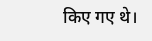किए गए थे।